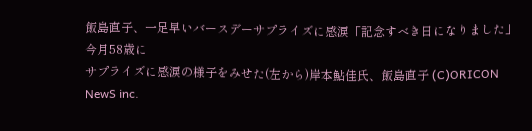飯島直子、一足早いバースデーサプライズに感涙「記念すべき日になりました」 今月58歳に
サプライズに感涙の様子をみせた(左から)岸本鮎佳氏、飯島直子 (C)ORICON NewS inc.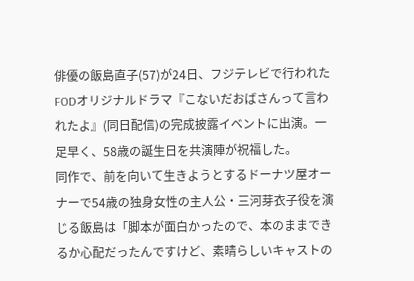俳優の飯島直子(57)が24日、フジテレビで行われたFODオリジナルドラマ『こないだおばさんって言われたよ』(同日配信)の完成披露イベントに出演。一足早く、58歳の誕生日を共演陣が祝福した。
同作で、前を向いて生きようとするドーナツ屋オーナーで54歳の独身女性の主人公・三河芽衣子役を演じる飯島は「脚本が面白かったので、本のままできるか心配だったんですけど、素晴らしいキャストの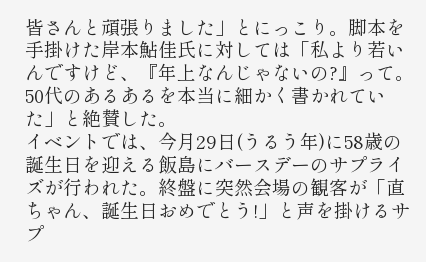皆さんと頑張りました」とにっこり。脚本を手掛けた岸本鮎佳氏に対しては「私より若いんですけど、『年上なんじゃないの?』って。50代のあるあるを本当に細かく書かれていた」と絶賛した。
イベントでは、今月29日(うるう年)に58歳の誕生日を迎える飯島にバースデーのサプライズが行われた。終盤に突然会場の観客が「直ちゃん、誕生日おめでとう!」と声を掛けるサプ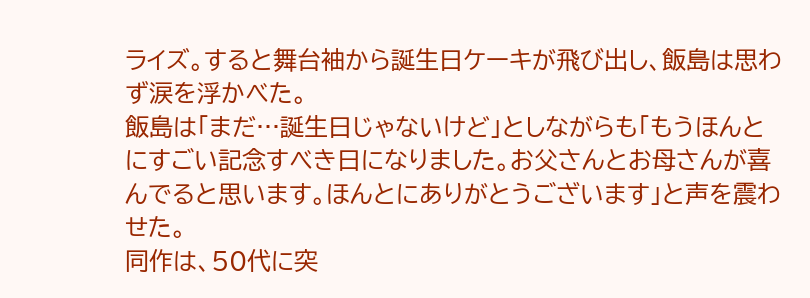ライズ。すると舞台袖から誕生日ケーキが飛び出し、飯島は思わず涙を浮かべた。
飯島は「まだ…誕生日じゃないけど」としながらも「もうほんとにすごい記念すべき日になりました。お父さんとお母さんが喜んでると思います。ほんとにありがとうございます」と声を震わせた。
同作は、50代に突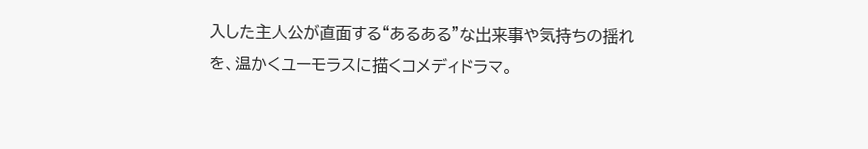入した主人公が直面する“あるある”な出来事や気持ちの揺れを、温かくユーモラスに描くコメディドラマ。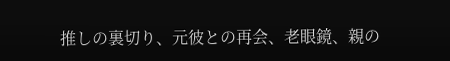推しの裏切り、元彼との再会、老眼鏡、親の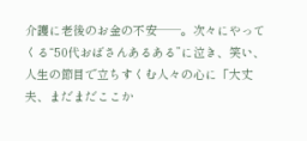介護に老後のお金の不安──。次々にやってくる“50代おばさんあるある”に泣き、笑い、人生の節目で立ちすくむ人々の心に「大丈夫、まだまだここか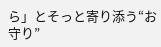ら」とそっと寄り添う“お守り”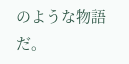のような物語だ。